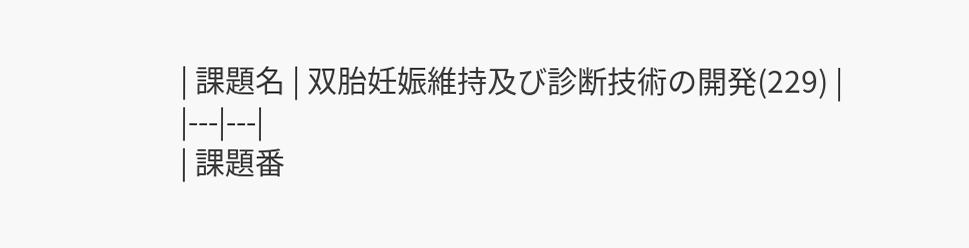| 課題名 | 双胎妊娠維持及び診断技術の開発(229) |
|---|---|
| 課題番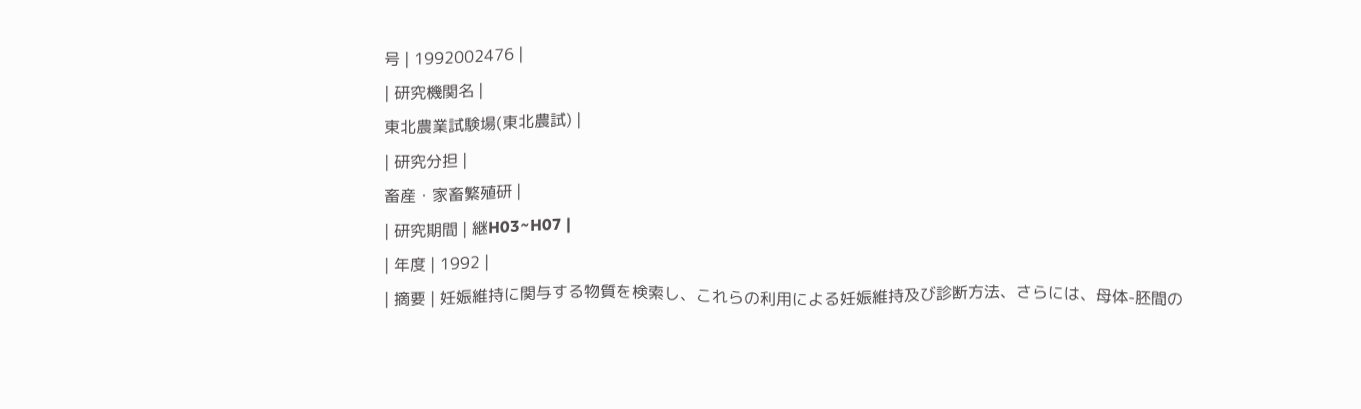号 | 1992002476 |
| 研究機関名 |
東北農業試験場(東北農試) |
| 研究分担 |
畜産・家畜繁殖研 |
| 研究期間 | 継H03~H07 |
| 年度 | 1992 |
| 摘要 | 妊娠維持に関与する物質を検索し、これらの利用による妊娠維持及び診断方法、さらには、母体-胚間の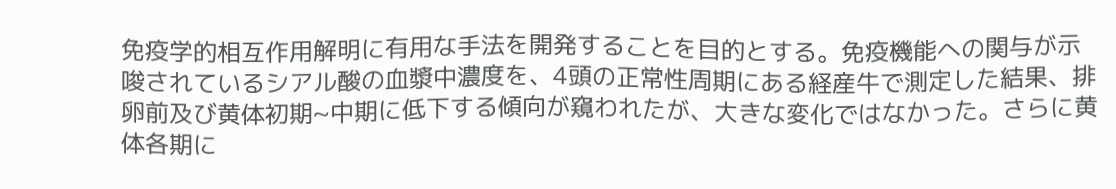免疫学的相互作用解明に有用な手法を開発することを目的とする。免疫機能への関与が示唆されているシアル酸の血漿中濃度を、4頭の正常性周期にある経産牛で測定した結果、排卵前及び黄体初期~中期に低下する傾向が窺われたが、大きな変化ではなかった。さらに黄体各期に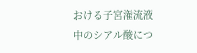おける子宮潅流液中のシアル酸につ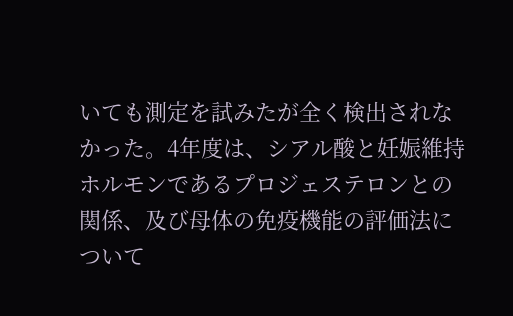いても測定を試みたが全く検出されなかった。4年度は、シアル酸と妊娠維持ホルモンであるプロジェステロンとの関係、及び母体の免疫機能の評価法について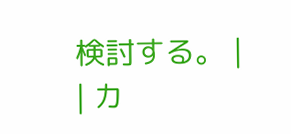検討する。 |
| カ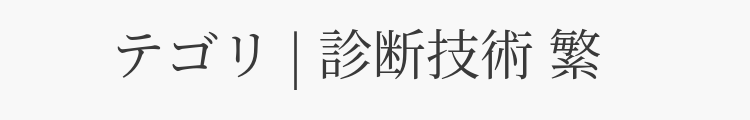テゴリ | 診断技術 繁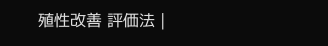殖性改善 評価法 |